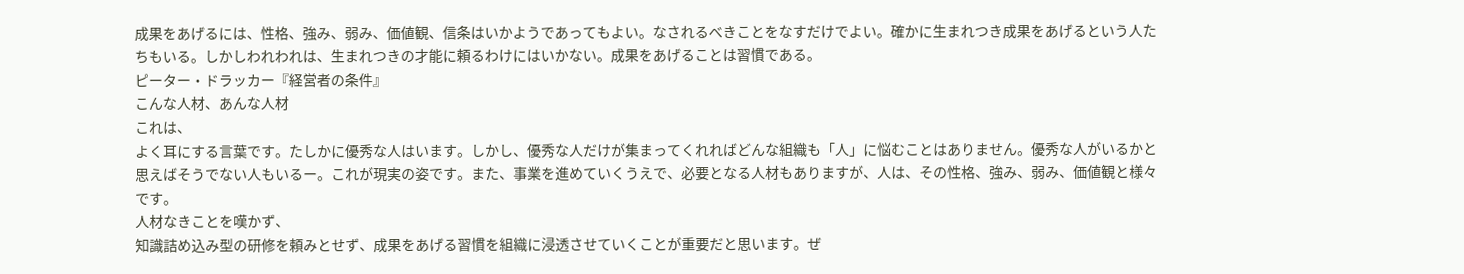成果をあげるには、性格、強み、弱み、価値観、信条はいかようであってもよい。なされるべきことをなすだけでよい。確かに生まれつき成果をあげるという人たちもいる。しかしわれわれは、生まれつきの才能に頼るわけにはいかない。成果をあげることは習慣である。
ピーター・ドラッカー『経営者の条件』
こんな人材、あんな人材
これは、
よく耳にする言葉です。たしかに優秀な人はいます。しかし、優秀な人だけが集まってくれればどんな組織も「人」に悩むことはありません。優秀な人がいるかと思えばそうでない人もいるー。これが現実の姿です。また、事業を進めていくうえで、必要となる人材もありますが、人は、その性格、強み、弱み、価値観と様々です。
人材なきことを嘆かず、
知識詰め込み型の研修を頼みとせず、成果をあげる習慣を組織に浸透させていくことが重要だと思います。ぜ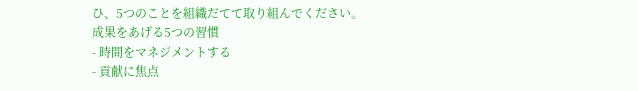ひ、5つのことを組織だてて取り組んでください。
成果をあげる5つの習慣
- 時間をマネジメントする
- 貢献に焦点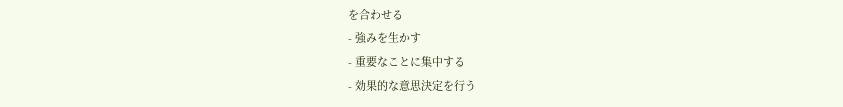を合わせる
- 強みを生かす
- 重要なことに集中する
- 効果的な意思決定を行う